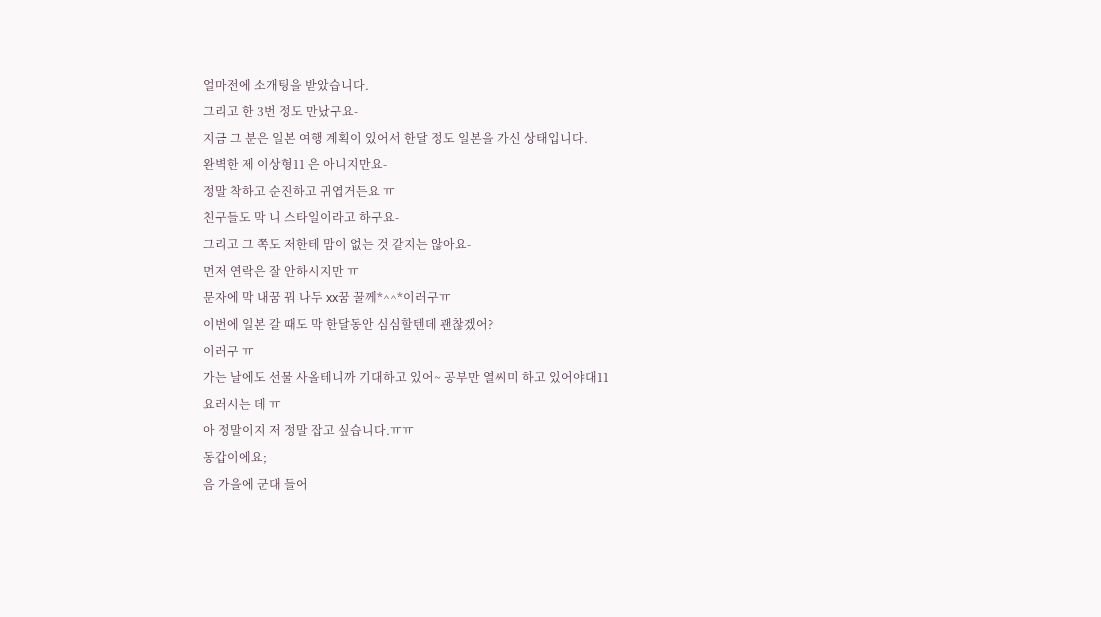얼마전에 소개팅을 받았습니다.
그리고 한 3번 정도 만났구요-
지금 그 분은 일본 여행 계획이 있어서 한달 정도 일본을 가신 상태입니다.
완벽한 제 이상형11 은 아니지만요-
정말 착하고 순진하고 귀엽거든요 ㅠ
친구들도 막 니 스타일이라고 하구요-
그리고 그 쪽도 저한테 맘이 없는 것 같지는 않아요-
먼저 연락은 잘 안하시지만 ㅠ
문자에 막 내꿈 꿔 나두 xx꿈 꿀께*^^*이러구ㅠ
이번에 일본 갈 때도 막 한달동안 심심할텐데 괜찮겠어?
이러구 ㅠ
가는 날에도 선물 사올테니까 기대하고 있어~ 공부만 열씨미 하고 있어야대11
요러시는 데 ㅠ
아 정말이지 저 정말 잡고 싶습니다.ㅠㅠ
동갑이에요;
음 가을에 군대 들어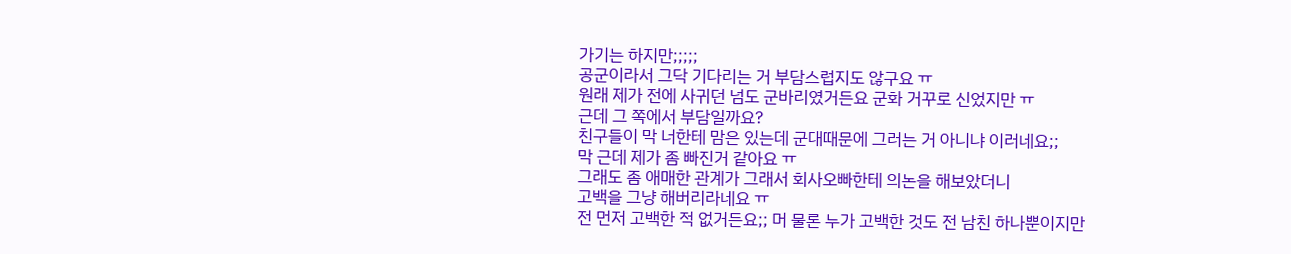가기는 하지만;;;;;
공군이라서 그닥 기다리는 거 부담스럽지도 않구요 ㅠ
원래 제가 전에 사귀던 넘도 군바리였거든요 군화 거꾸로 신었지만 ㅠ
근데 그 쪽에서 부담일까요?
친구들이 막 너한테 맘은 있는데 군대때문에 그러는 거 아니냐 이러네요;;
막 근데 제가 좀 빠진거 같아요 ㅠ
그래도 좀 애매한 관계가 그래서 회사오빠한테 의논을 해보았더니
고백을 그냥 해버리라네요 ㅠ
전 먼저 고백한 적 없거든요;; 머 물론 누가 고백한 것도 전 남친 하나뿐이지만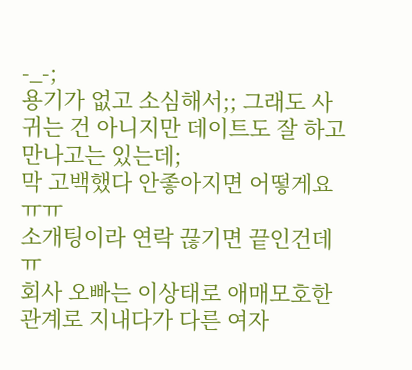-_-;
용기가 없고 소심해서;; 그래도 사귀는 건 아니지만 데이트도 잘 하고 만나고는 있는데;
막 고백했다 안좋아지면 어떻게요 ㅠㅠ
소개팅이라 연락 끊기면 끝인건데ㅠ
회사 오빠는 이상태로 애매모호한 관계로 지내다가 다른 여자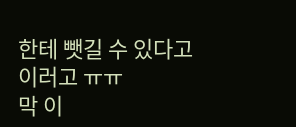한테 뺏길 수 있다고 이러고 ㅠㅠ
막 이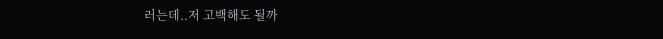러는데..저 고백해도 될까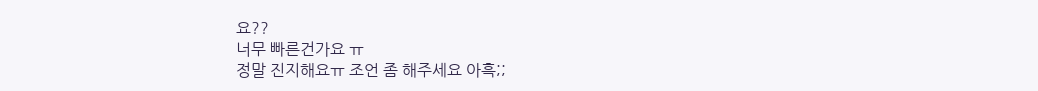요??
너무 빠른건가요 ㅠ
정말 진지해요ㅠ 조언 좀 해주세요 아흑;;